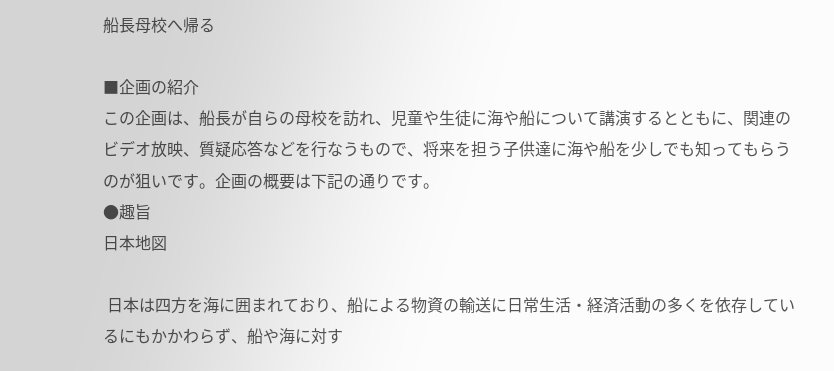船長母校へ帰る

■企画の紹介
この企画は、船長が自らの母校を訪れ、児童や生徒に海や船について講演するとともに、関連のビデオ放映、質疑応答などを行なうもので、将来を担う子供達に海や船を少しでも知ってもらうのが狙いです。企画の概要は下記の通りです。
●趣旨
日本地図

 日本は四方を海に囲まれており、船による物資の輸送に日常生活・経済活動の多くを依存しているにもかかわらず、船や海に対す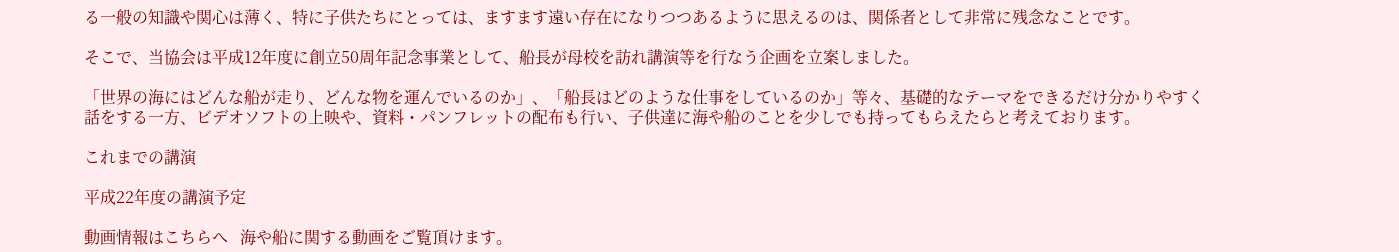る一般の知識や関心は薄く、特に子供たちにとっては、ますます遠い存在になりつつあるように思えるのは、関係者として非常に残念なことです。

そこで、当協会は平成12年度に創立50周年記念事業として、船長が母校を訪れ講演等を行なう企画を立案しました。

「世界の海にはどんな船が走り、どんな物を運んでいるのか」、「船長はどのような仕事をしているのか」等々、基礎的なテーマをできるだけ分かりやすく話をする一方、ビデオソフトの上映や、資料・パンフレットの配布も行い、子供達に海や船のことを少しでも持ってもらえたらと考えております。

これまでの講演

平成22年度の講演予定

動画情報はこちらへ   海や船に関する動画をご覧頂けます。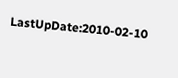LastUpDate:2010-02-10